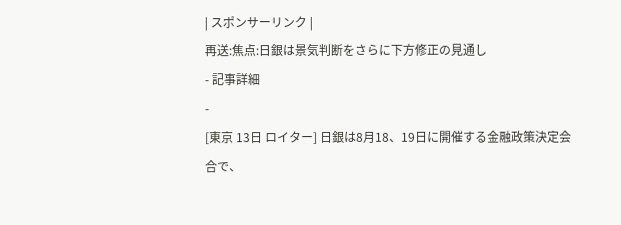| スポンサーリンク |
再送:焦点:日銀は景気判断をさらに下方修正の見通し
- 記事詳細
-
[東京 13日 ロイター] 日銀は8月18、19日に開催する金融政策決定会合で、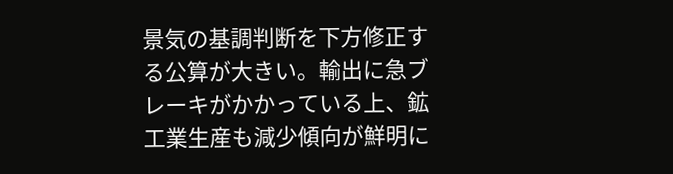景気の基調判断を下方修正する公算が大きい。輸出に急ブレーキがかかっている上、鉱工業生産も減少傾向が鮮明に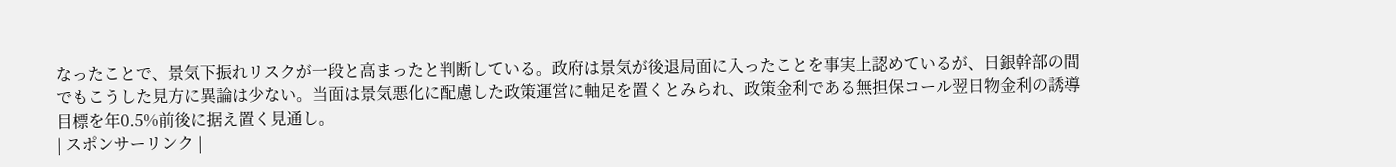なったことで、景気下振れリスクが一段と高まったと判断している。政府は景気が後退局面に入ったことを事実上認めているが、日銀幹部の間でもこうした見方に異論は少ない。当面は景気悪化に配慮した政策運営に軸足を置くとみられ、政策金利である無担保コール翌日物金利の誘導目標を年0.5%前後に据え置く見通し。
| スポンサーリンク |